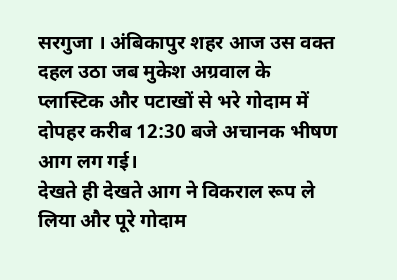सरगुजा । अंबिकापुर शहर आज उस वक्त दहल उठा जब मुकेश अग्रवाल के प्लास्टिक और पटाखों से भरे गोदाम में दोपहर करीब 12:30 बजे अचानक भीषण आग लग गई।
देखते ही देखते आग ने विकराल रूप ले लिया और पूरे गोदाम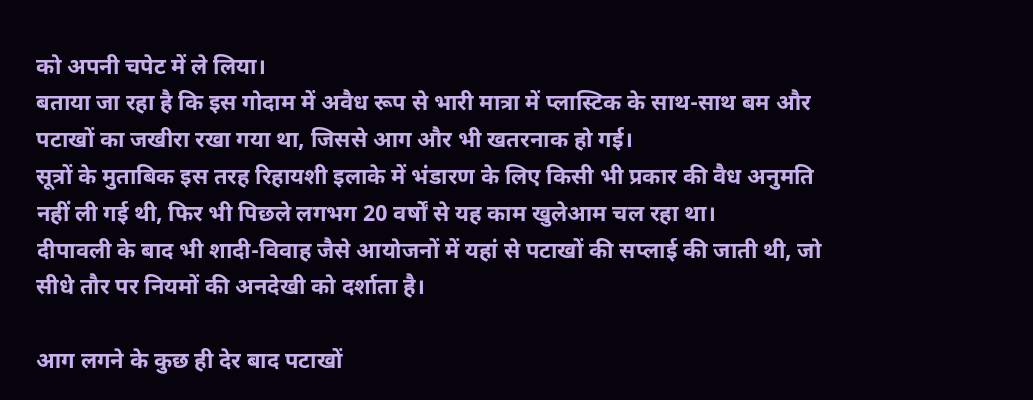को अपनी चपेट में ले लिया।
बताया जा रहा है कि इस गोदाम में अवैध रूप से भारी मात्रा में प्लास्टिक के साथ-साथ बम और पटाखों का जखीरा रखा गया था, जिससे आग और भी खतरनाक हो गई।
सूत्रों के मुताबिक इस तरह रिहायशी इलाके में भंडारण के लिए किसी भी प्रकार की वैध अनुमति नहीं ली गई थी, फिर भी पिछले लगभग 20 वर्षों से यह काम खुलेआम चल रहा था।
दीपावली के बाद भी शादी-विवाह जैसे आयोजनों में यहां से पटाखों की सप्लाई की जाती थी, जो सीधे तौर पर नियमों की अनदेखी को दर्शाता है।

आग लगने के कुछ ही देर बाद पटाखों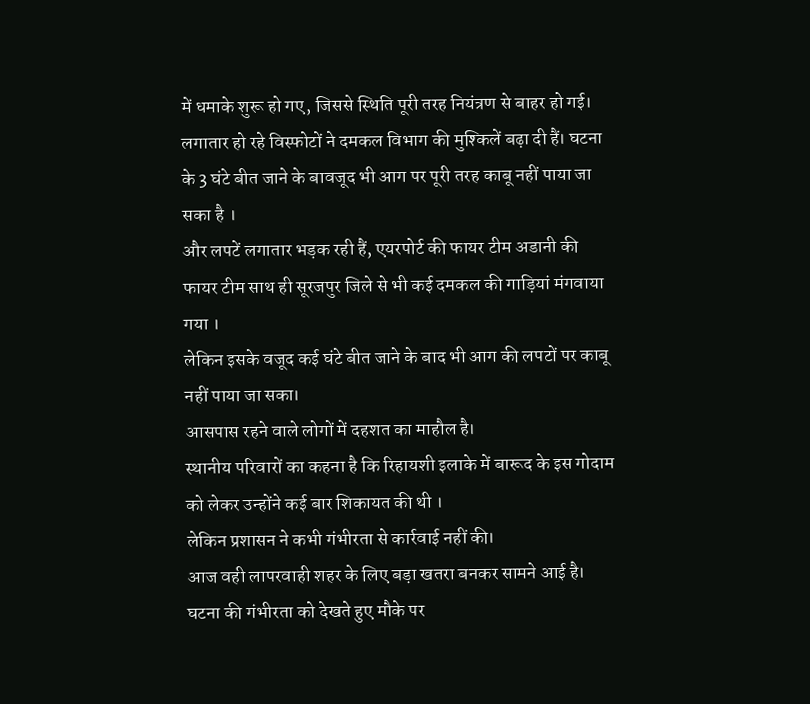में धमाके शुरू हो गए, जिससे स्थिति पूरी तरह नियंत्रण से बाहर हो गई।
लगातार हो रहे विस्फोटों ने दमकल विभाग की मुश्किलें बढ़ा दी हैं। घटना के 3 घंटे बीत जाने के बावजूद भी आग पर पूरी तरह काबू नहीं पाया जा सका है ।
और लपटें लगातार भड़क रही हैं, एयरपोर्ट की फायर टीम अडानी की फायर टीम साथ ही सूरजपुर जिले से भी कई दमकल की गाड़ियां मंगवाया गया ।
लेकिन इसके वजूद कई घंटे बीत जाने के बाद भी आग की लपटों पर काबू नहीं पाया जा सका।
आसपास रहने वाले लोगों में दहशत का माहौल है।
स्थानीय परिवारों का कहना है कि रिहायशी इलाके में बारूद के इस गोदाम को लेकर उन्होंने कई बार शिकायत की थी ।
लेकिन प्रशासन ने कभी गंभीरता से कार्रवाई नहीं की।
आज वही लापरवाही शहर के लिए बड़ा खतरा बनकर सामने आई है।
घटना की गंभीरता को देखते हुए मौके पर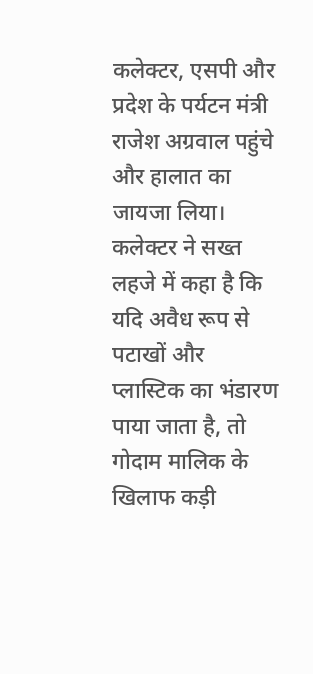कलेक्टर, एसपी और प्रदेश के पर्यटन मंत्री राजेश अग्रवाल पहुंचे और हालात का जायजा लिया।
कलेक्टर ने सख्त लहजे में कहा है कि यदि अवैध रूप से पटाखों और प्लास्टिक का भंडारण पाया जाता है, तो गोदाम मालिक के खिलाफ कड़ी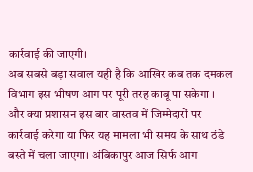कार्रवाई की जाएगी।
अब सबसे बड़ा सवाल यही है कि आखिर कब तक दमकल विभाग इस भीषण आग पर पूरी तरह काबू पा सकेगा ।
और क्या प्रशासन इस बार वास्तव में जिम्मेदारों पर कार्रवाई करेगा या फिर यह मामला भी समय के साथ ठंडे बस्ते में चला जाएगा। अंबिकापुर आज सिर्फ आग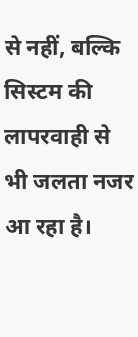से नहीं, बल्कि सिस्टम की लापरवाही से भी जलता नजर आ रहा है।